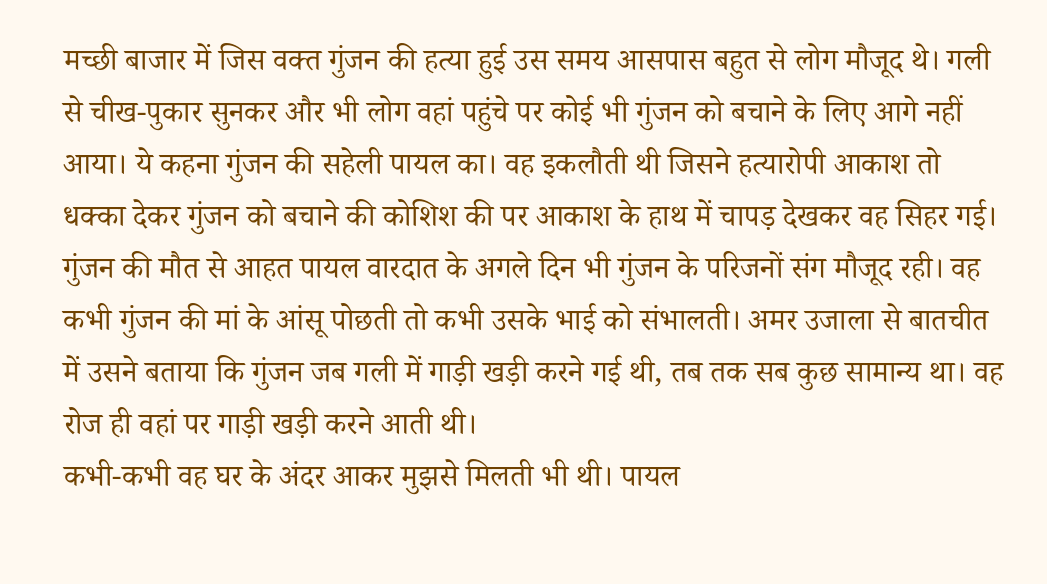मच्छी बाजार में जिस वक्त गुंजन की हत्या हुई उस समय आसपास बहुत से लोग मौजूद थे। गली से चीख-पुकार सुनकर और भी लोग वहां पहुंचे पर कोई भी गुंजन को बचाने के लिए आगे नहीं आया। ये कहना गुंजन की सहेली पायल का। वह इकलौती थी जिसने हत्यारोपी आकाश तो धक्का देकर गुंजन को बचाने की कोशिश की पर आकाश के हाथ में चापड़ देखकर वह सिहर गई।
गुंजन की मौत से आहत पायल वारदात के अगले दिन भी गुंजन के परिजनों संग मौजूद रही। वह कभी गुंजन की मां के आंसू पोछती तो कभी उसके भाई को संभालती। अमर उजाला से बातचीत में उसने बताया कि गुंजन जब गली में गाड़ी खड़ी करने गई थी, तब तक सब कुछ सामान्य था। वह रोज ही वहां पर गाड़ी खड़ी करने आती थी।
कभी-कभी वह घर के अंदर आकर मुझसे मिलती भी थी। पायल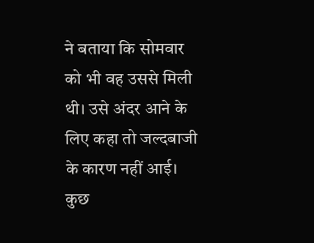ने बताया कि सोमवार को भी वह उससे मिली थी। उसे अंदर आने के लिए कहा तो जल्दबाजी के कारण नहीं आई। कुछ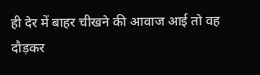ही देर में बाहर चीखने की आवाज आई तो वह दौड़कर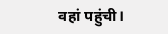वहां पहुंची।